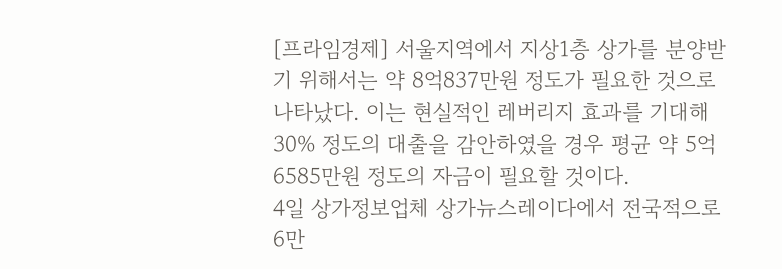[프라임경제] 서울지역에서 지상1층 상가를 분양받기 위해서는 약 8억837만원 정도가 필요한 것으로 나타났다. 이는 현실적인 레버리지 효과를 기대해 30% 정도의 대출을 감안하였을 경우 평균 약 5억6585만원 정도의 자금이 필요할 것이다.
4일 상가정보업체 상가뉴스레이다에서 전국적으로 6만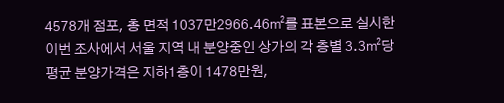4578개 점포, 총 면적 1037만2966.46㎡를 표본으로 실시한 이번 조사에서 서울 지역 내 분양중인 상가의 각 층별 3.3㎡당 평균 분양가격은 지하1층이 1478만원,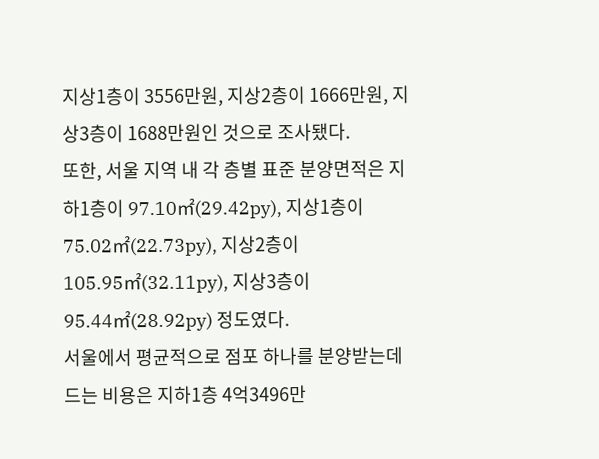지상1층이 3556만원, 지상2층이 1666만원, 지상3층이 1688만원인 것으로 조사됐다.
또한, 서울 지역 내 각 층별 표준 분양면적은 지하1층이 97.10㎡(29.42py), 지상1층이 75.02㎡(22.73py), 지상2층이 105.95㎡(32.11py), 지상3층이 95.44㎡(28.92py) 정도였다.
서울에서 평균적으로 점포 하나를 분양받는데 드는 비용은 지하1층 4억3496만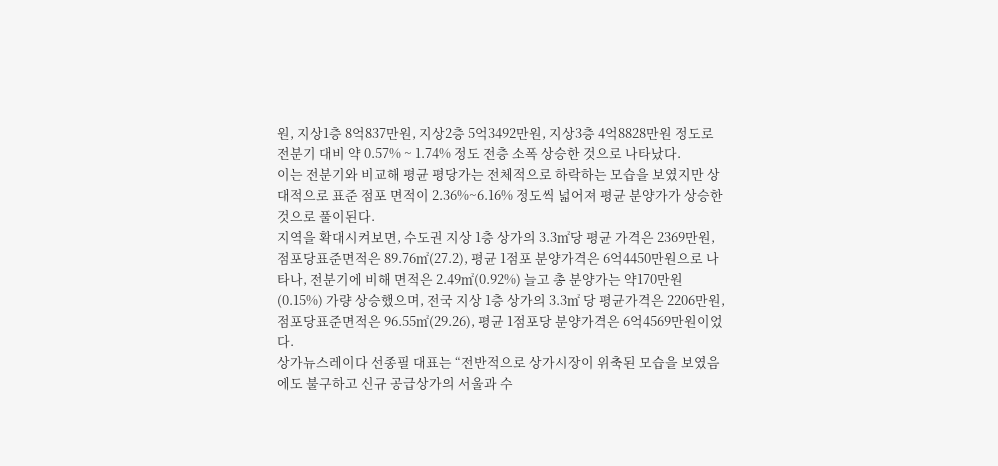원, 지상1층 8억837만원, 지상2층 5억3492만원, 지상3층 4억8828만원 정도로 전분기 대비 약 0.57% ~ 1.74% 정도 전층 소폭 상승한 것으로 나타났다.
이는 전분기와 비교해 평균 평당가는 전체적으로 하락하는 모습을 보였지만 상대적으로 표준 점포 면적이 2.36%~6.16% 정도씩 넓어져 평균 분양가가 상승한 것으로 풀이된다.
지역을 확대시켜보면, 수도권 지상 1층 상가의 3.3㎡당 평균 가격은 2369만원, 점포당표준면적은 89.76㎡(27.2), 평균 1점포 분양가격은 6억4450만원으로 나타나, 전분기에 비해 면적은 2.49㎡(0.92%) 늘고 총 분양가는 약170만원(0.15%) 가량 상승했으며, 전국 지상 1층 상가의 3.3㎡ 당 평균가격은 2206만원, 점포당표준면적은 96.55㎡(29.26), 평균 1점포당 분양가격은 6억4569만원이었다.
상가뉴스레이다 선종필 대표는 “전반적으로 상가시장이 위축된 모습을 보였음에도 불구하고 신규 공급상가의 서울과 수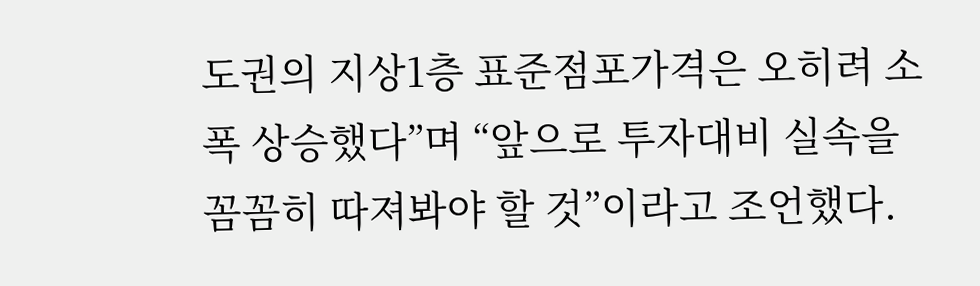도권의 지상1층 표준점포가격은 오히려 소폭 상승했다”며 “앞으로 투자대비 실속을 꼼꼼히 따져봐야 할 것”이라고 조언했다.